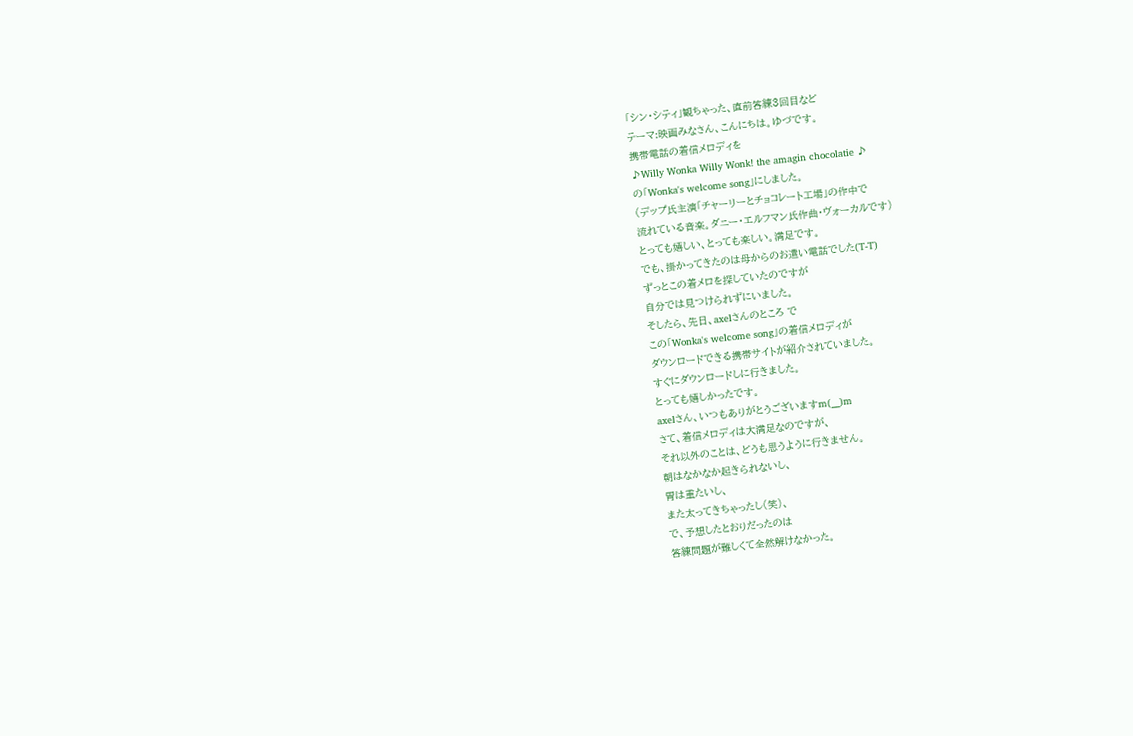「シン・シティ」観ちゃった、直前答練3回目など
テーマ:映画みなさん、こんにちは。ゆづです。
携帯電話の着信メロディを
♪Willy Wonka Willy Wonk! the amagin chocolatie ♪
の「Wonka's welcome song」にしました。
(デップ氏主演「チャーリーとチョコレート工場」の作中で
流れている音楽。ダニー・エルフマン氏作曲・ヴォーカルです)
とっても嬉しい、とっても楽しい。満足です。
でも、掛かってきたのは母からのお遣い電話でした(T-T)
ずっとこの着メロを探していたのですが
自分では見つけられずにいました。
そしたら、先日、axelさんのところ で
この「Wonka's welcome song」の着信メロディが
ダウンロードできる携帯サイトが紹介されていました。
すぐにダウンロードしに行きました。
とっても嬉しかったです。
axelさん、いつもありがとうございますm(__)m
さて、着信メロディは大満足なのですが、
それ以外のことは、どうも思うように行きません。
朝はなかなか起きられないし、
胃は重たいし、
また太ってきちゃったし(笑)、
で、予想したとおりだったのは
答練問題が難しくて全然解けなかった。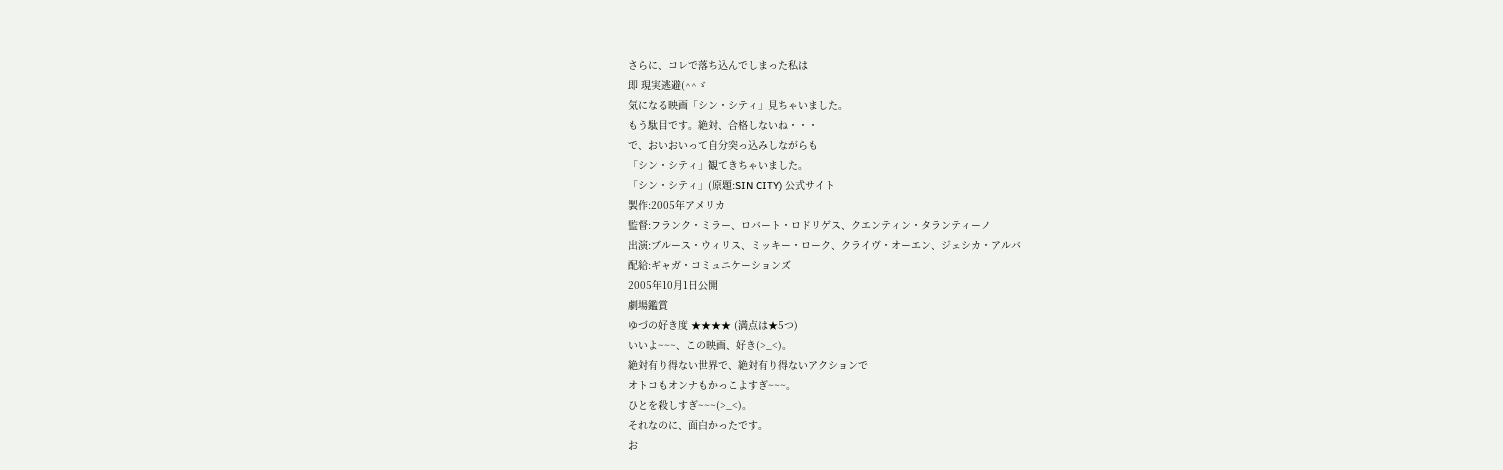さらに、コレで落ち込んでしまった私は
即 現実逃避(^^ゞ
気になる映画「シン・シティ」見ちゃいました。
もう駄目です。絶対、合格しないね・・・
で、おいおいって自分突っ込みしながらも
「シン・シティ」観てきちゃいました。
「シン・シティ」(原題:SIN CITY) 公式サイト
製作:2005年アメリカ
監督:フランク・ミラー、ロバート・ロドリゲス、クエンティン・タランティーノ
出演:ブルース・ウィリス、ミッキー・ローク、クライヴ・オーエン、ジェシカ・アルバ
配給:ギャガ・コミュニケーションズ
2005年10月1日公開
劇場鑑賞
ゆづの好き度 ★★★★ (満点は★5つ)
いいよ~~~、この映画、好き(>_<)。
絶対有り得ない世界で、絶対有り得ないアクションで
オトコもオンナもかっこよすぎ~~~。
ひとを殺しすぎ~~~(>_<)。
それなのに、面白かったです。
お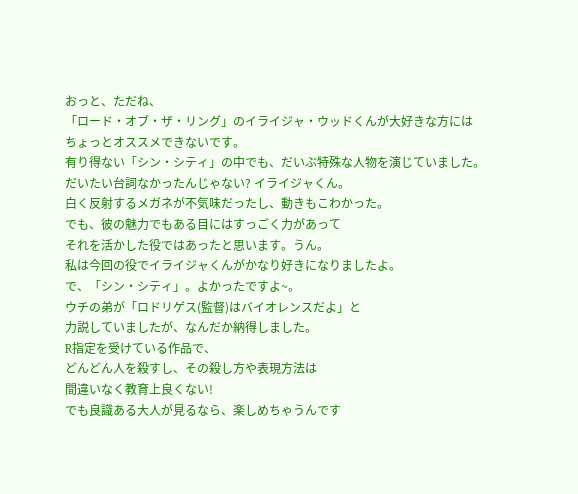おっと、ただね、
「ロード・オブ・ザ・リング」のイライジャ・ウッドくんが大好きな方には
ちょっとオススメできないです。
有り得ない「シン・シティ」の中でも、だいぶ特殊な人物を演じていました。
だいたい台詞なかったんじゃない? イライジャくん。
白く反射するメガネが不気味だったし、動きもこわかった。
でも、彼の魅力でもある目にはすっごく力があって
それを活かした役ではあったと思います。うん。
私は今回の役でイライジャくんがかなり好きになりましたよ。
で、「シン・シティ」。よかったですよ~。
ウチの弟が「ロドリゲス(監督)はバイオレンスだよ」と
力説していましたが、なんだか納得しました。
R指定を受けている作品で、
どんどん人を殺すし、その殺し方や表現方法は
間違いなく教育上良くない!
でも良識ある大人が見るなら、楽しめちゃうんです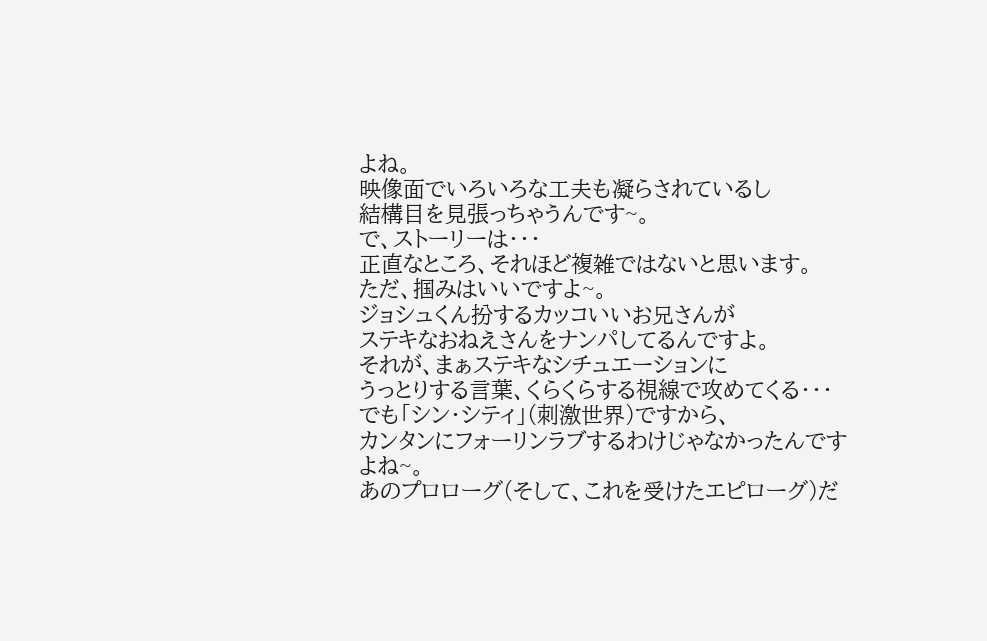よね。
映像面でいろいろな工夫も凝らされているし
結構目を見張っちゃうんです~。
で、ストーリーは・・・
正直なところ、それほど複雑ではないと思います。
ただ、掴みはいいですよ~。
ジョシュくん扮するカッコいいお兄さんが
ステキなおねえさんをナンパしてるんですよ。
それが、まぁステキなシチュエーションに
うっとりする言葉、くらくらする視線で攻めてくる・・・
でも「シン・シティ」(刺激世界)ですから、
カンタンにフォーリンラブするわけじゃなかったんですよね~。
あのプロローグ(そして、これを受けたエピローグ)だ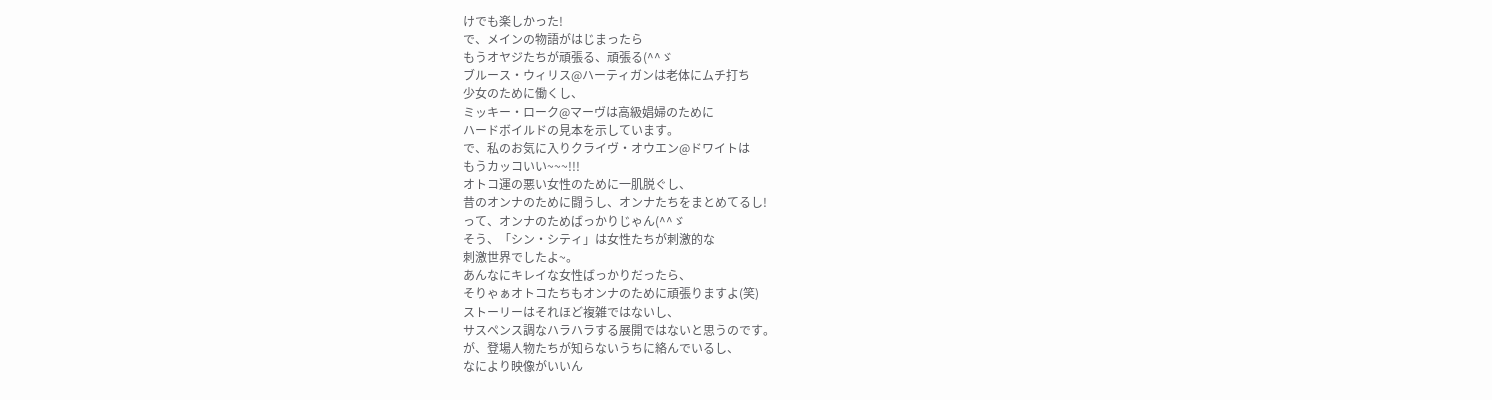けでも楽しかった!
で、メインの物語がはじまったら
もうオヤジたちが頑張る、頑張る(^^ゞ
ブルース・ウィリス@ハーティガンは老体にムチ打ち
少女のために働くし、
ミッキー・ローク@マーヴは高級娼婦のために
ハードボイルドの見本を示しています。
で、私のお気に入りクライヴ・オウエン@ドワイトは
もうカッコいい~~~!!!
オトコ運の悪い女性のために一肌脱ぐし、
昔のオンナのために闘うし、オンナたちをまとめてるし!
って、オンナのためばっかりじゃん(^^ゞ
そう、「シン・シティ」は女性たちが刺激的な
刺激世界でしたよ~。
あんなにキレイな女性ばっかりだったら、
そりゃぁオトコたちもオンナのために頑張りますよ(笑)
ストーリーはそれほど複雑ではないし、
サスペンス調なハラハラする展開ではないと思うのです。
が、登場人物たちが知らないうちに絡んでいるし、
なにより映像がいいん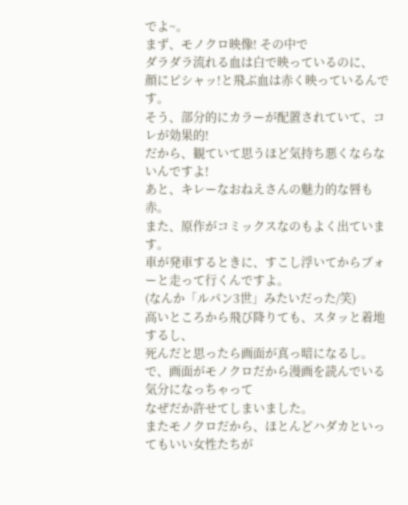でよ~。
まず、モノクロ映像! その中で
ダラダラ流れる血は白で映っているのに、
顔にピシャッ!と飛ぶ血は赤く映っているんです。
そう、部分的にカラーが配置されていて、コレが効果的!
だから、観ていて思うほど気持ち悪くならないんですよ!
あと、キレーなおねえさんの魅力的な唇も赤。
また、原作がコミックスなのもよく出ています。
車が発車するときに、すこし浮いてからブォーと走って行くんですよ。
(なんか「ルパン3世」みたいだった/笑)
高いところから飛び降りても、スタッと着地するし、
死んだと思ったら画面が真っ暗になるし。
で、画面がモノクロだから漫画を読んでいる気分になっちゃって
なぜだか許せてしまいました。
またモノクロだから、ほとんどハダカといってもいい女性たちが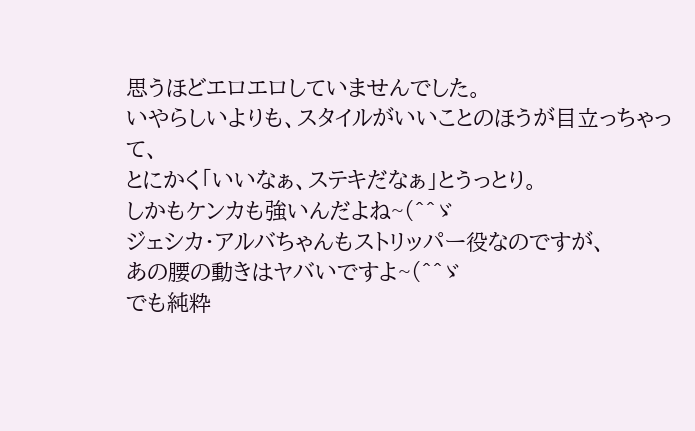思うほどエロエロしていませんでした。
いやらしいよりも、スタイルがいいことのほうが目立っちゃって、
とにかく「いいなぁ、ステキだなぁ」とうっとり。
しかもケンカも強いんだよね~(^^ゞ
ジェシカ・アルバちゃんもストリッパー役なのですが、
あの腰の動きはヤバいですよ~(^^ゞ
でも純粋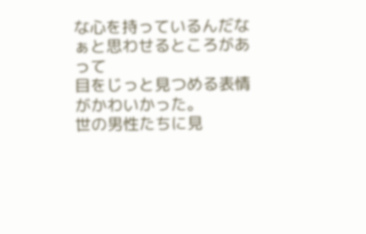な心を持っているんだなぁと思わせるところがあって
目をじっと見つめる表情がかわいかった。
世の男性たちに見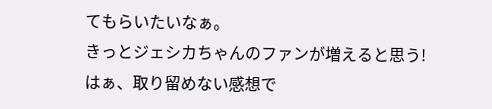てもらいたいなぁ。
きっとジェシカちゃんのファンが増えると思う!
はぁ、取り留めない感想で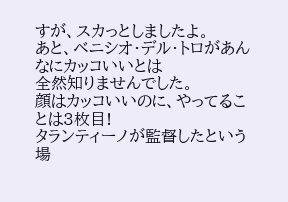すが、スカっとしましたよ。
あと、ベニシオ・デル・トロがあんなにカッコいいとは
全然知りませんでした。
顔はカッコいいのに、やってることは3枚目!
タランティーノが監督したという場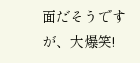面だそうですが、大爆笑!